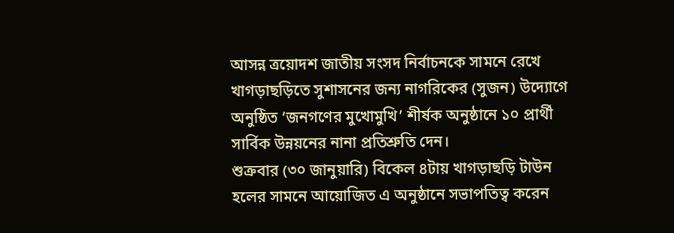আসন্ন ত্রয়োদশ জাতীয় সংসদ নির্বাচনকে সামনে রেখে খাগড়াছড়িতে সুশাসনের জন্য নাগরিকের (সুজন) উদ্যোগে অনুষ্ঠিত ‘জনগণের মুখোমুখি’ শীর্ষক অনুষ্ঠানে ১০ প্রার্থী সার্বিক উন্নয়নের নানা প্রতিশ্রুতি দেন।
শুক্রবার (৩০ জানুয়ারি) বিকেল ৪টায় খাগড়াছড়ি টাউন হলের সামনে আয়োজিত এ অনুষ্ঠানে সভাপতিত্ব করেন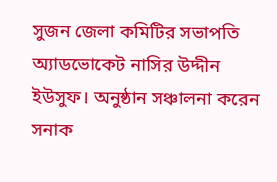সুজন জেলা কমিটির সভাপতি অ্যাডভোকেট নাসির উদ্দীন ইউসুফ। অনুষ্ঠান সঞ্চালনা করেন সনাক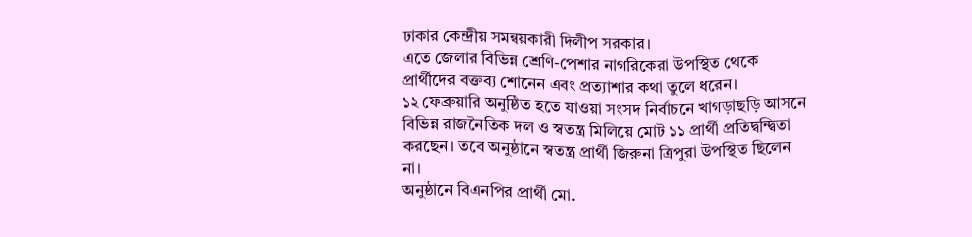ঢাকার কেন্দ্রীয় সমন্বয়কারী দিলীপ সরকার।
এতে জেলার বিভিন্ন শ্রেণি-পেশার নাগরিকেরা উপস্থিত থেকে প্রার্থীদের বক্তব্য শোনেন এবং প্রত্যাশার কথা তুলে ধরেন।
১২ ফেব্রুয়ারি অনুষ্ঠিত হতে যাওয়া সংসদ নির্বাচনে খাগড়াছড়ি আসনে বিভিন্ন রাজনৈতিক দল ও স্বতন্ত্র মিলিয়ে মোট ১১ প্রার্থী প্রতিদ্বন্দ্বিতা করছেন। তবে অনুষ্ঠানে স্বতন্ত্র প্রার্থী জিরুনা ত্রিপুরা উপস্থিত ছিলেন না।
অনুষ্ঠানে বিএনপির প্রার্থী মো.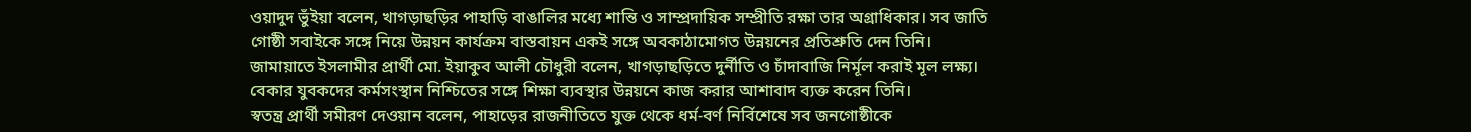ওয়াদুদ ভুঁইয়া বলেন, খাগড়াছড়ির পাহাড়ি বাঙালির মধ্যে শান্তি ও সাম্প্রদায়িক সম্প্রীতি রক্ষা তার অগ্রাধিকার। সব জাতি গোষ্ঠী সবাইকে সঙ্গে নিয়ে উন্নয়ন কার্যক্রম বাস্তবায়ন একই সঙ্গে অবকাঠামোগত উন্নয়নের প্রতিশ্রুতি দেন তিনি।
জামায়াতে ইসলামীর প্রার্থী মো. ইয়াকুব আলী চৌধুরী বলেন, খাগড়াছড়িতে দুর্নীতি ও চাঁদাবাজি নির্মূল করাই মূল লক্ষ্য। বেকার যুবকদের কর্মসংস্থান নিশ্চিতের সঙ্গে শিক্ষা ব্যবস্থার উন্নয়নে কাজ করার আশাবাদ ব্যক্ত করেন তিনি।
স্বতন্ত্র প্রার্থী সমীরণ দেওয়ান বলেন, পাহাড়ের রাজনীতিতে যুক্ত থেকে ধর্ম-বর্ণ নির্বিশেষে সব জনগোষ্ঠীকে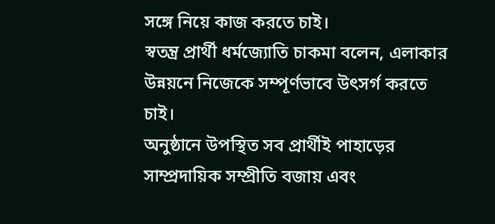সঙ্গে নিয়ে কাজ করতে চাই।
স্বতন্ত্র প্রার্থী ধর্মজ্যোতি চাকমা বলেন, এলাকার উন্নয়নে নিজেকে সম্পূর্ণভাবে উৎসর্গ করতে চাই।
অনুষ্ঠানে উপস্থিত সব প্রার্থীই পাহাড়ের সাম্প্রদায়িক সম্প্রীতি বজায় এবং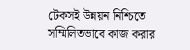টেকসই উন্নয়ন নিশ্চিতে সম্মিলিতভাবে কাজ করার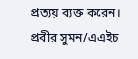প্রত্যয় ব্যক্ত করেন।
প্রবীর সুমন/এএইচ